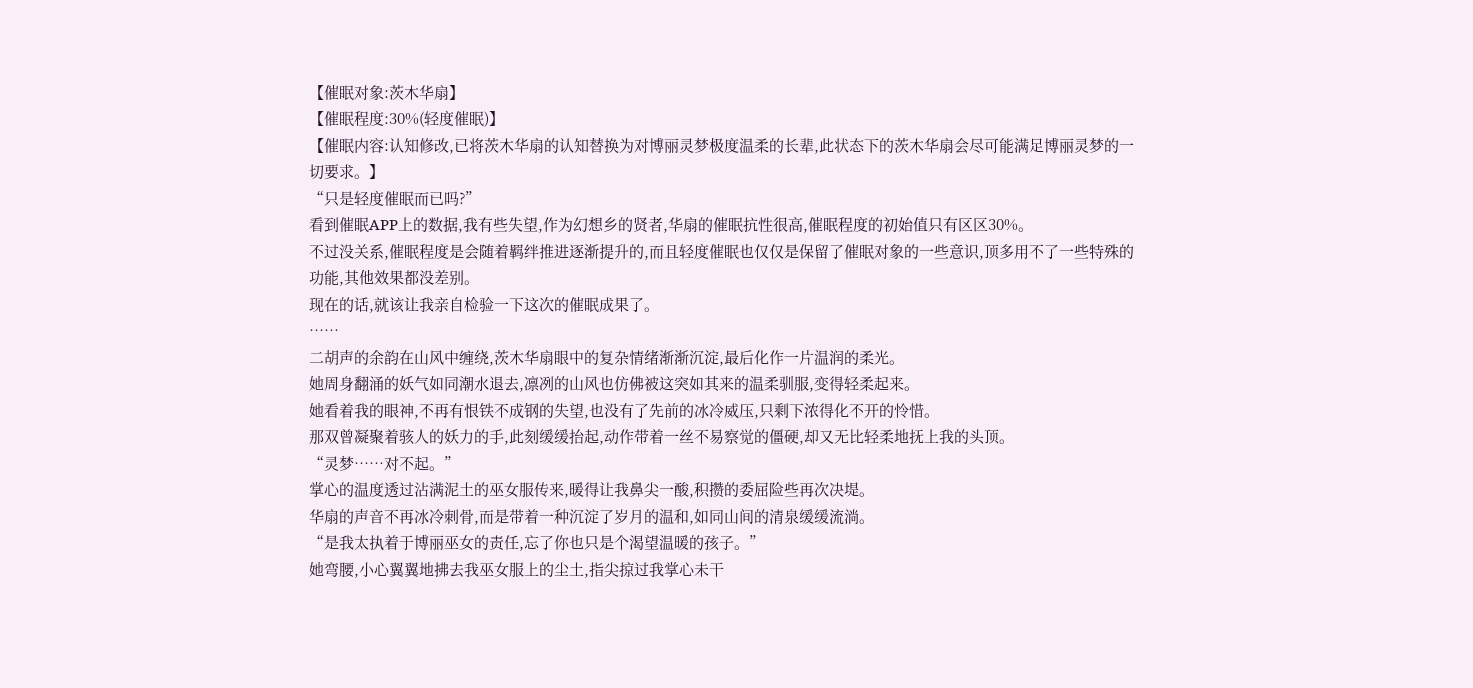【催眠对象:茨木华扇】
【催眠程度:30%(轻度催眠)】
【催眠内容:认知修改,已将茨木华扇的认知替换为对博丽灵梦极度温柔的长辈,此状态下的茨木华扇会尽可能满足博丽灵梦的一切要求。】
“只是轻度催眠而已吗?”
看到催眠APP上的数据,我有些失望,作为幻想乡的贤者,华扇的催眠抗性很高,催眠程度的初始值只有区区30%。
不过没关系,催眠程度是会随着羁绊推进逐渐提升的,而且轻度催眠也仅仅是保留了催眠对象的一些意识,顶多用不了一些特殊的功能,其他效果都没差别。
现在的话,就该让我亲自检验一下这次的催眠成果了。
……
二胡声的余韵在山风中缠绕,茨木华扇眼中的复杂情绪渐渐沉淀,最后化作一片温润的柔光。
她周身翻涌的妖气如同潮水退去,凛冽的山风也仿佛被这突如其来的温柔驯服,变得轻柔起来。
她看着我的眼神,不再有恨铁不成钢的失望,也没有了先前的冰冷威压,只剩下浓得化不开的怜惜。
那双曾凝聚着骇人的妖力的手,此刻缓缓抬起,动作带着一丝不易察觉的僵硬,却又无比轻柔地抚上我的头顶。
“灵梦……对不起。”
掌心的温度透过沾满泥土的巫女服传来,暖得让我鼻尖一酸,积攒的委屈险些再次决堤。
华扇的声音不再冰冷刺骨,而是带着一种沉淀了岁月的温和,如同山间的清泉缓缓流淌。
“是我太执着于博丽巫女的责任,忘了你也只是个渴望温暖的孩子。”
她弯腰,小心翼翼地拂去我巫女服上的尘土,指尖掠过我掌心未干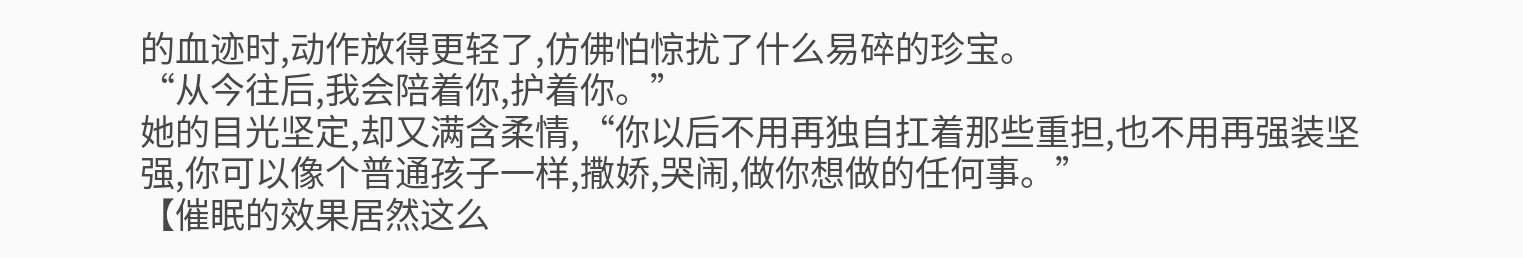的血迹时,动作放得更轻了,仿佛怕惊扰了什么易碎的珍宝。
“从今往后,我会陪着你,护着你。”
她的目光坚定,却又满含柔情,“你以后不用再独自扛着那些重担,也不用再强装坚强,你可以像个普通孩子一样,撒娇,哭闹,做你想做的任何事。”
【催眠的效果居然这么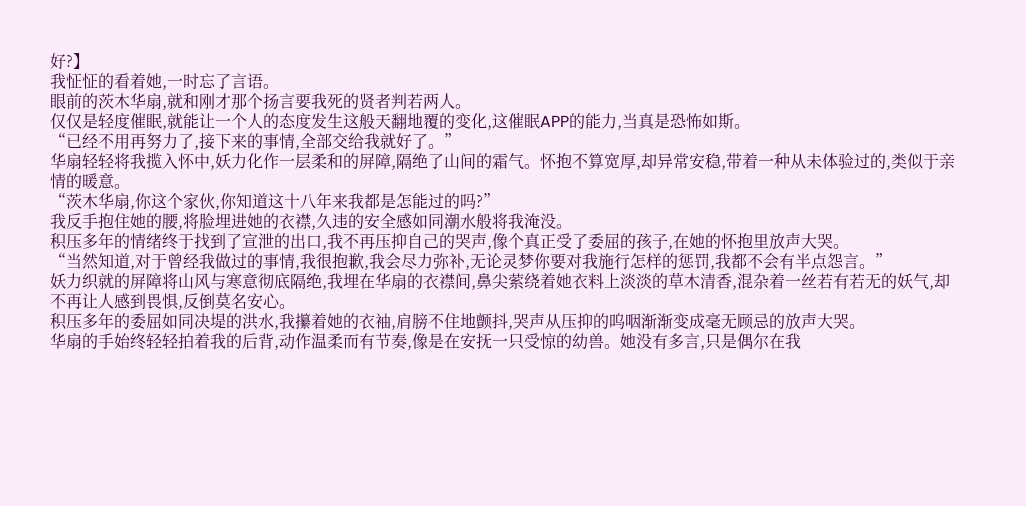好?】
我怔怔的看着她,一时忘了言语。
眼前的茨木华扇,就和刚才那个扬言要我死的贤者判若两人。
仅仅是轻度催眠,就能让一个人的态度发生这般天翻地覆的变化,这催眠APP的能力,当真是恐怖如斯。
“已经不用再努力了,接下来的事情,全部交给我就好了。”
华扇轻轻将我揽入怀中,妖力化作一层柔和的屏障,隔绝了山间的霜气。怀抱不算宽厚,却异常安稳,带着一种从未体验过的,类似于亲情的暖意。
“茨木华扇,你这个家伙,你知道这十八年来我都是怎能过的吗?”
我反手抱住她的腰,将脸埋进她的衣襟,久违的安全感如同潮水般将我淹没。
积压多年的情绪终于找到了宣泄的出口,我不再压抑自己的哭声,像个真正受了委屈的孩子,在她的怀抱里放声大哭。
“当然知道,对于曾经我做过的事情,我很抱歉,我会尽力弥补,无论灵梦你要对我施行怎样的惩罚,我都不会有半点怨言。”
妖力织就的屏障将山风与寒意彻底隔绝,我埋在华扇的衣襟间,鼻尖萦绕着她衣料上淡淡的草木清香,混杂着一丝若有若无的妖气,却不再让人感到畏惧,反倒莫名安心。
积压多年的委屈如同决堤的洪水,我攥着她的衣袖,肩膀不住地颤抖,哭声从压抑的呜咽渐渐变成毫无顾忌的放声大哭。
华扇的手始终轻轻拍着我的后背,动作温柔而有节奏,像是在安抚一只受惊的幼兽。她没有多言,只是偶尔在我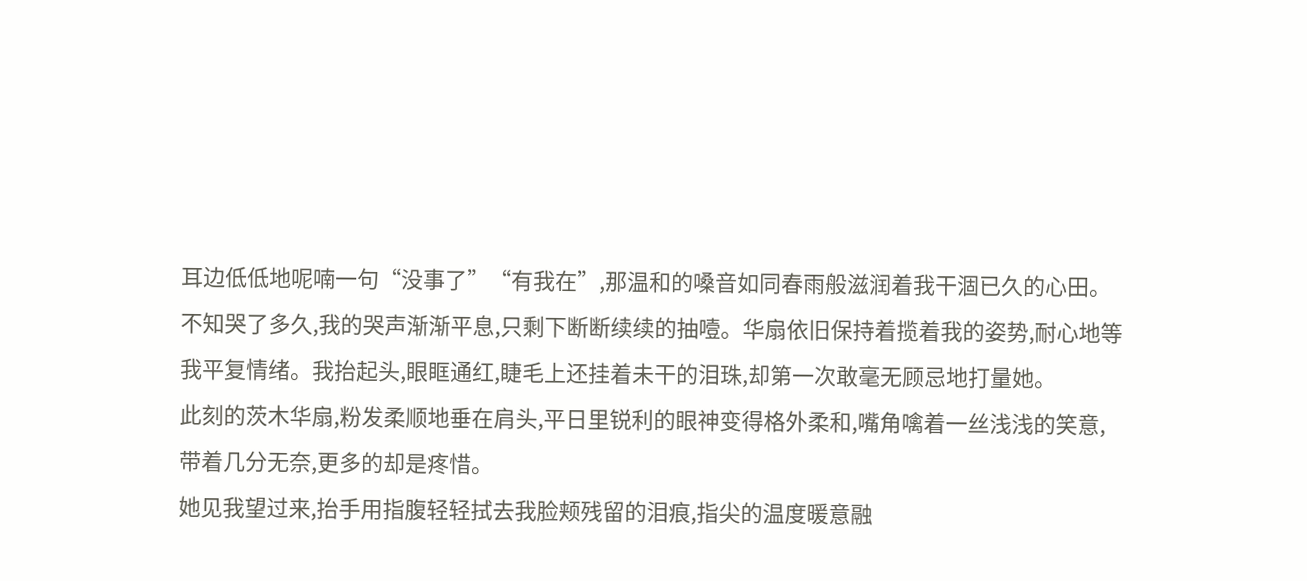耳边低低地呢喃一句“没事了”“有我在”,那温和的嗓音如同春雨般滋润着我干涸已久的心田。
不知哭了多久,我的哭声渐渐平息,只剩下断断续续的抽噎。华扇依旧保持着揽着我的姿势,耐心地等我平复情绪。我抬起头,眼眶通红,睫毛上还挂着未干的泪珠,却第一次敢毫无顾忌地打量她。
此刻的茨木华扇,粉发柔顺地垂在肩头,平日里锐利的眼神变得格外柔和,嘴角噙着一丝浅浅的笑意,带着几分无奈,更多的却是疼惜。
她见我望过来,抬手用指腹轻轻拭去我脸颊残留的泪痕,指尖的温度暖意融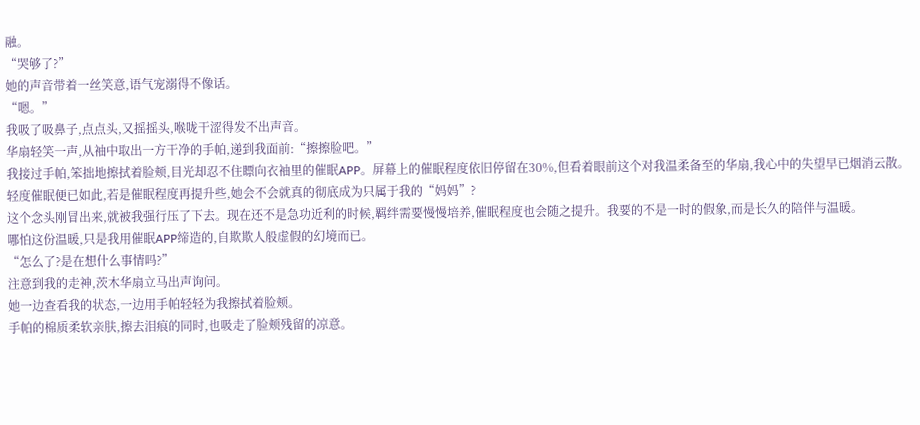融。
“哭够了?”
她的声音带着一丝笑意,语气宠溺得不像话。
“嗯。”
我吸了吸鼻子,点点头,又摇摇头,喉咙干涩得发不出声音。
华扇轻笑一声,从袖中取出一方干净的手帕,递到我面前:“擦擦脸吧。”
我接过手帕,笨拙地擦拭着脸颊,目光却忍不住瞟向衣袖里的催眠APP。屏幕上的催眠程度依旧停留在30%,但看着眼前这个对我温柔备至的华扇,我心中的失望早已烟消云散。
轻度催眠便已如此,若是催眠程度再提升些,她会不会就真的彻底成为只属于我的“妈妈”?
这个念头刚冒出来,就被我强行压了下去。现在还不是急功近利的时候,羁绊需要慢慢培养,催眠程度也会随之提升。我要的不是一时的假象,而是长久的陪伴与温暖。
哪怕这份温暖,只是我用催眠APP缔造的,自欺欺人般虚假的幻境而已。
“怎么了?是在想什么事情吗?”
注意到我的走神,茨木华扇立马出声询问。
她一边查看我的状态,一边用手帕轻轻为我擦拭着脸颊。
手帕的棉质柔软亲肤,擦去泪痕的同时,也吸走了脸颊残留的凉意。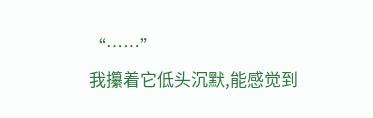“……”
我攥着它低头沉默,能感觉到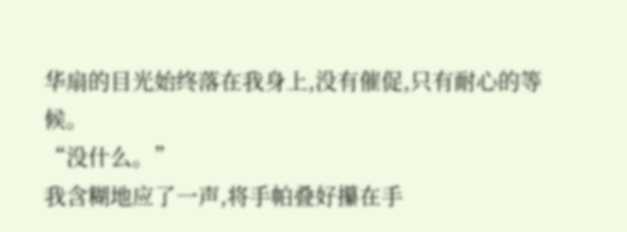华扇的目光始终落在我身上,没有催促,只有耐心的等候。
“没什么。”
我含糊地应了一声,将手帕叠好攥在手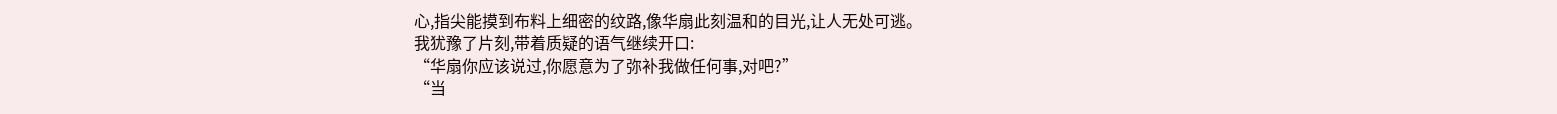心,指尖能摸到布料上细密的纹路,像华扇此刻温和的目光,让人无处可逃。
我犹豫了片刻,带着质疑的语气继续开口:
“华扇你应该说过,你愿意为了弥补我做任何事,对吧?”
“当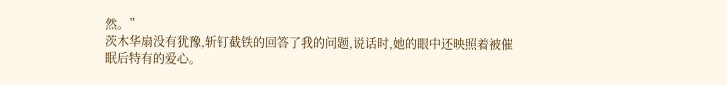然。”
茨木华扇没有犹豫,斩钉截铁的回答了我的问题,说话时,她的眼中还映照着被催眠后特有的爱心。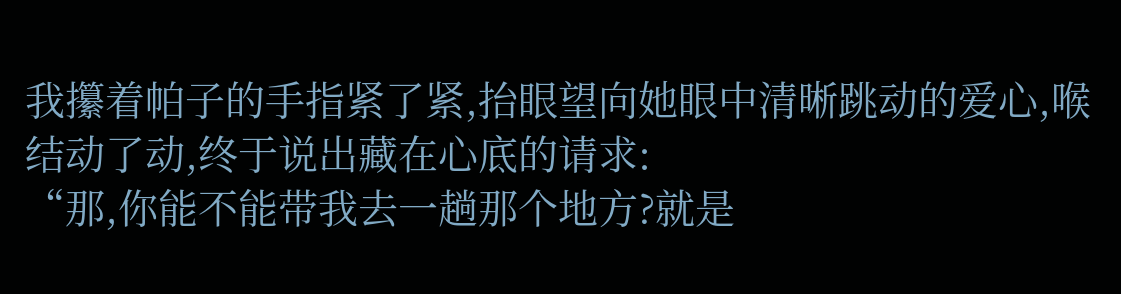我攥着帕子的手指紧了紧,抬眼望向她眼中清晰跳动的爱心,喉结动了动,终于说出藏在心底的请求:
“那,你能不能带我去一趟那个地方?就是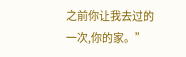之前你让我去过的一次,你的家。”